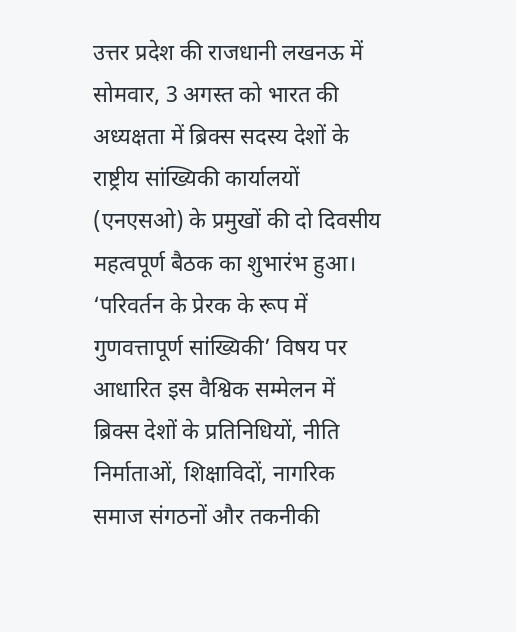उत्तर प्रदेश की राजधानी लखनऊ में सोमवार, 3 अगस्त को भारत की अध्यक्षता में ब्रिक्स सदस्य देशों के राष्ट्रीय सांख्यिकी कार्यालयों (एनएसओ) के प्रमुखों की दो दिवसीय महत्वपूर्ण बैठक का शुभारंभ हुआ। ‘परिवर्तन के प्रेरक के रूप में गुणवत्तापूर्ण सांख्यिकी’ विषय पर आधारित इस वैश्विक सम्मेलन में ब्रिक्स देशों के प्रतिनिधियों, नीति निर्माताओं, शिक्षाविदों, नागरिक समाज संगठनों और तकनीकी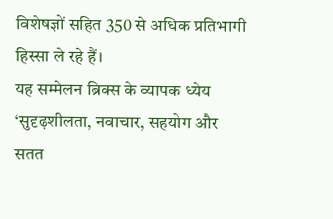विशेषज्ञों सहित 350 से अधिक प्रतिभागी हिस्सा ले रहे हैं।
यह सम्मेलन ब्रिक्स के व्यापक ध्येय ‘सुदृढ़शीलता, नवाचार, सहयोग और सतत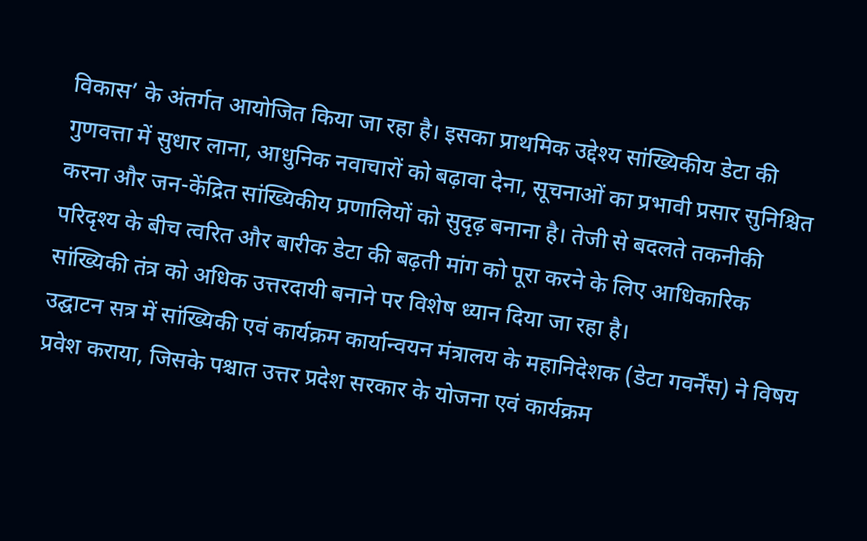विकास’ के अंतर्गत आयोजित किया जा रहा है। इसका प्राथमिक उद्देश्य सांख्यिकीय डेटा की गुणवत्ता में सुधार लाना, आधुनिक नवाचारों को बढ़ावा देना, सूचनाओं का प्रभावी प्रसार सुनिश्चित करना और जन-केंद्रित सांख्यिकीय प्रणालियों को सुदृढ़ बनाना है। तेजी से बदलते तकनीकी परिदृश्य के बीच त्वरित और बारीक डेटा की बढ़ती मांग को पूरा करने के लिए आधिकारिक सांख्यिकी तंत्र को अधिक उत्तरदायी बनाने पर विशेष ध्यान दिया जा रहा है।
उद्घाटन सत्र में सांख्यिकी एवं कार्यक्रम कार्यान्वयन मंत्रालय के महानिदेशक (डेटा गवर्नेंस) ने विषय प्रवेश कराया, जिसके पश्चात उत्तर प्रदेश सरकार के योजना एवं कार्यक्रम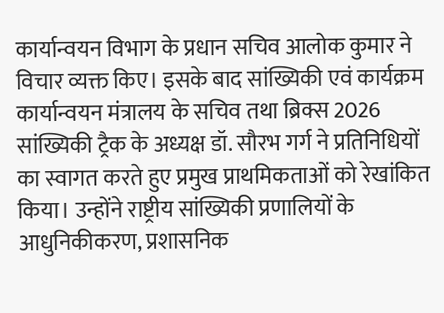कार्यान्वयन विभाग के प्रधान सचिव आलोक कुमार ने विचार व्यक्त किए। इसके बाद सांख्यिकी एवं कार्यक्रम कार्यान्वयन मंत्रालय के सचिव तथा ब्रिक्स 2026 सांख्यिकी ट्रैक के अध्यक्ष डॉ. सौरभ गर्ग ने प्रतिनिधियों का स्वागत करते हुए प्रमुख प्राथमिकताओं को रेखांकित किया। उन्होंने राष्ट्रीय सांख्यिकी प्रणालियों के आधुनिकीकरण, प्रशासनिक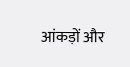आंकड़ों और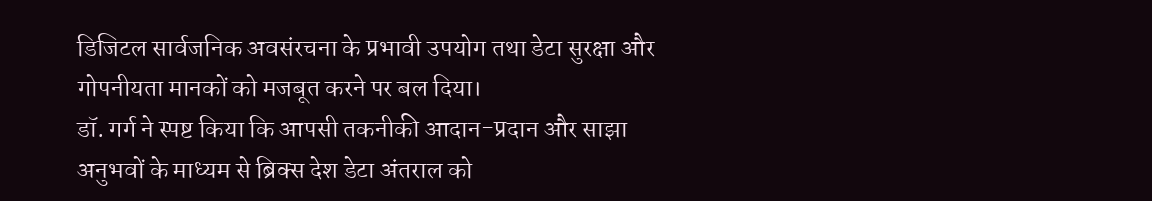डिजिटल सार्वजनिक अवसंरचना के प्रभावी उपयोग तथा डेटा सुरक्षा और गोपनीयता मानकों को मजबूत करने पर बल दिया।
डॉ. गर्ग ने स्पष्ट किया कि आपसी तकनीकी आदान-प्रदान और साझा अनुभवों के माध्यम से ब्रिक्स देश डेटा अंतराल को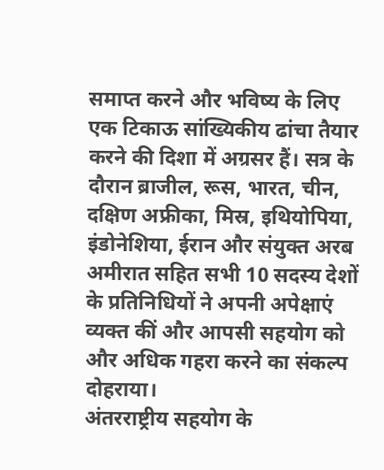समाप्त करने और भविष्य के लिए एक टिकाऊ सांख्यिकीय ढांचा तैयार करने की दिशा में अग्रसर हैं। सत्र के दौरान ब्राजील, रूस, भारत, चीन, दक्षिण अफ्रीका, मिस्र, इथियोपिया, इंडोनेशिया, ईरान और संयुक्त अरब अमीरात सहित सभी 10 सदस्य देशों के प्रतिनिधियों ने अपनी अपेक्षाएं व्यक्त कीं और आपसी सहयोग को और अधिक गहरा करने का संकल्प दोहराया।
अंतरराष्ट्रीय सहयोग के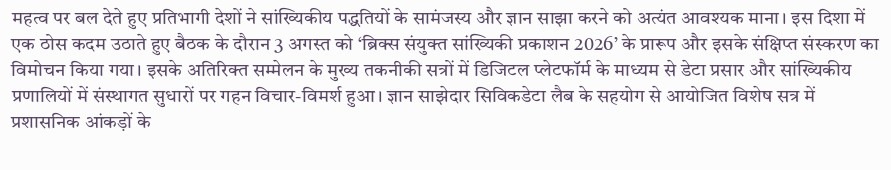महत्व पर बल देते हुए प्रतिभागी देशों ने सांख्यिकीय पद्धतियों के सामंजस्य और ज्ञान साझा करने को अत्यंत आवश्यक माना। इस दिशा में एक ठोस कदम उठाते हुए बैठक के दौरान 3 अगस्त को ‘ब्रिक्स संयुक्त सांख्यिकी प्रकाशन 2026’ के प्रारूप और इसके संक्षिप्त संस्करण का विमोचन किया गया। इसके अतिरिक्त सम्मेलन के मुख्य तकनीकी सत्रों में डिजिटल प्लेटफॉर्म के माध्यम से डेटा प्रसार और सांख्यिकीय प्रणालियों में संस्थागत सुधारों पर गहन विचार-विमर्श हुआ। ज्ञान साझेदार सिविकडेटा लैब के सहयोग से आयोजित विशेष सत्र में प्रशासनिक आंकड़ों के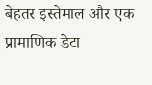बेहतर इस्तेमाल और एक प्रामाणिक डेटा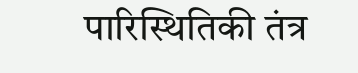पारिस्थितिकी तंत्र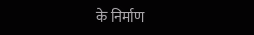के निर्माण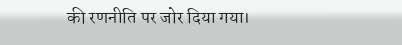की रणनीति पर जोर दिया गया।